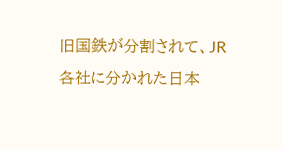旧国鉄が分割されて、JR各社に分かれた日本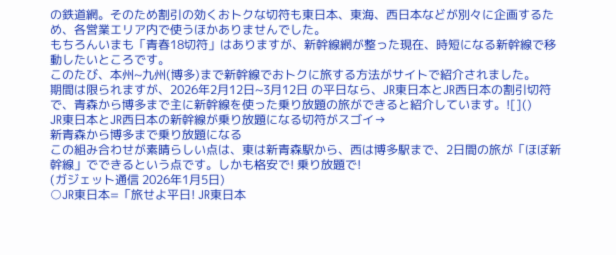の鉄道網。そのため割引の効くおトクな切符も東日本、東海、西日本などが別々に企画するため、各営業エリア内で使うほかありませんでした。
もちろんいまも「青春18切符」はありますが、新幹線網が整った現在、時短になる新幹線で移動したいところです。
このたび、本州~九州(博多)まで新幹線でおトクに旅する方法がサイトで紹介されました。
期間は限られますが、2026年2月12日~3月12日 の平日なら、JR東日本とJR西日本の割引切符で、青森から博多まで主に新幹線を使った乗り放題の旅ができると紹介しています。![]()
JR東日本とJR西日本の新幹線が乗り放題になる切符がスゴイ→
新青森から博多まで乗り放題になる
この組み合わせが素晴らしい点は、東は新青森駅から、西は博多駅まで、2日間の旅が「ほぼ新幹線」でできるという点です。しかも格安で! 乗り放題で!
(ガジェット通信 2026年1月5日)
○JR東日本=「旅せよ平日! JR東日本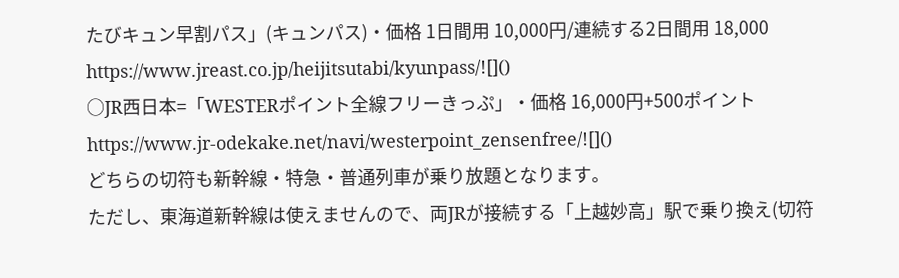たびキュン早割パス」(キュンパス)・価格 1日間用 10,000円/連続する2日間用 18,000
https://www.jreast.co.jp/heijitsutabi/kyunpass/![]()
○JR西日本=「WESTERポイント全線フリーきっぷ」・価格 16,000円+500ポイント
https://www.jr-odekake.net/navi/westerpoint_zensenfree/![]()
どちらの切符も新幹線・特急・普通列車が乗り放題となります。
ただし、東海道新幹線は使えませんので、両JRが接続する「上越妙高」駅で乗り換え(切符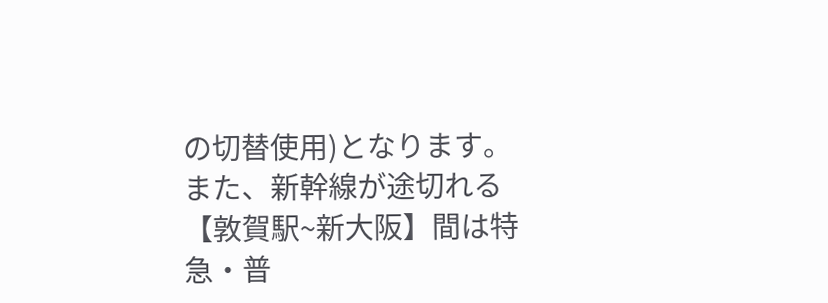の切替使用)となります。
また、新幹線が途切れる【敦賀駅~新大阪】間は特急・普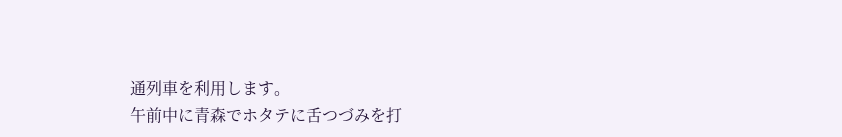通列車を利用します。
午前中に青森でホタテに舌つづみを打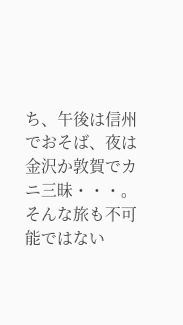ち、午後は信州でおそば、夜は金沢か敦賀でカニ三昧・・・。
そんな旅も不可能ではない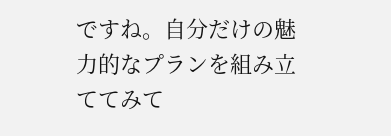ですね。自分だけの魅力的なプランを組み立ててみて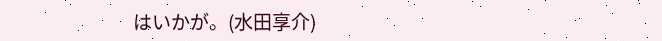はいかが。(水田享介)